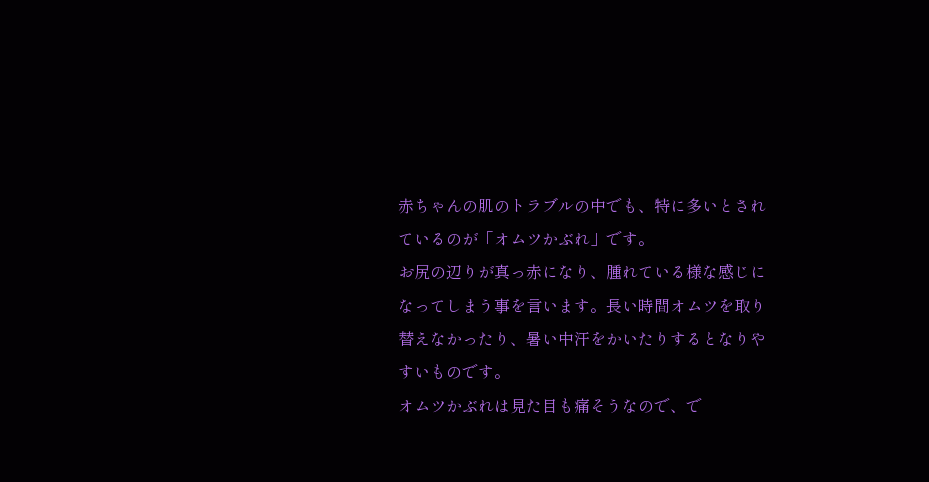赤ちゃんの肌のトラブルの中でも、特に多いとされているのが「オムツかぶれ」です。
お尻の辺りが真っ赤になり、腫れている様な感じになってしまう事を言います。長い時間オムツを取り替えなかったり、暑い中汗をかいたりするとなりやすいものです。
オムツかぶれは見た目も痛そうなので、で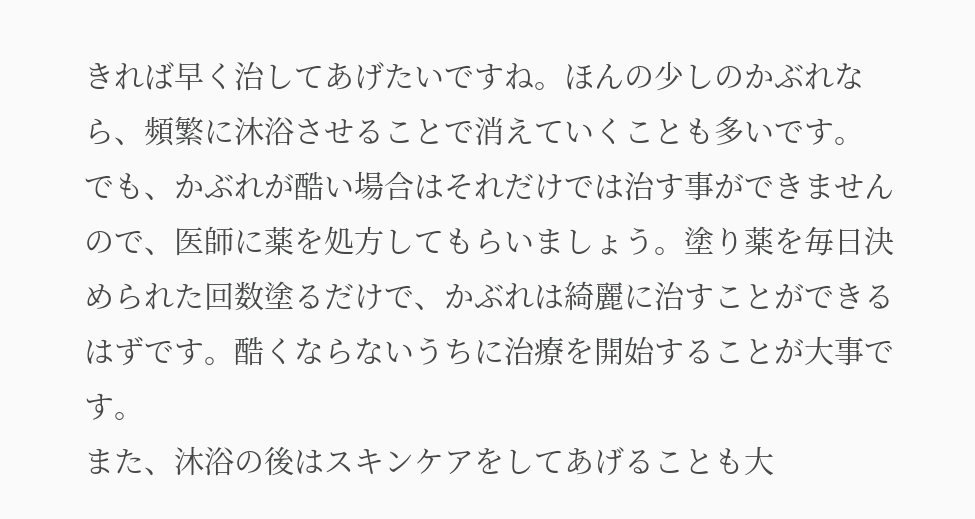きれば早く治してあげたいですね。ほんの少しのかぶれなら、頻繁に沐浴させることで消えていくことも多いです。
でも、かぶれが酷い場合はそれだけでは治す事ができませんので、医師に薬を処方してもらいましょう。塗り薬を毎日決められた回数塗るだけで、かぶれは綺麗に治すことができるはずです。酷くならないうちに治療を開始することが大事です。
また、沐浴の後はスキンケアをしてあげることも大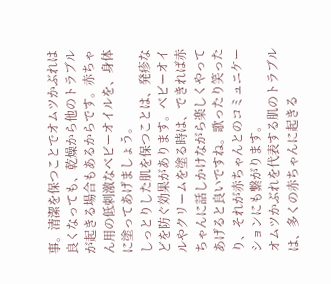事。清潔を保つことでオムツかぶれは良くなっても、乾燥から他のトラブルが起きる場合もあるからです。赤ちゃん用の低刺激なベビーオイルを、身体に塗ってあげましょう。
しっとりした肌を保つことは、発疹などを防ぐ効果があります。ベビーオイルやクリームを塗る時は、できれば赤ちゃんに話しかけながら楽しくやってあげると良いですね。歌ったり笑ったり、それが赤ちゃんとのコミュニケーションにも繋がります。
オムツかぶれを代表する肌のトラブルは、多くの赤ちゃんに起きる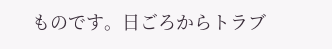ものです。日ごろからトラブ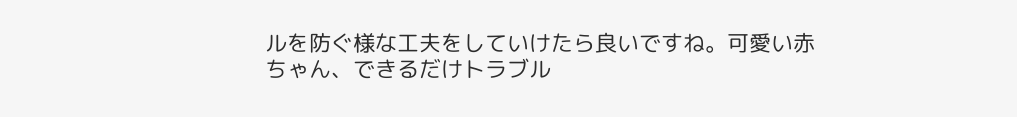ルを防ぐ様な工夫をしていけたら良いですね。可愛い赤ちゃん、できるだけトラブル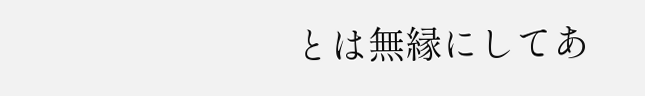とは無縁にしてあ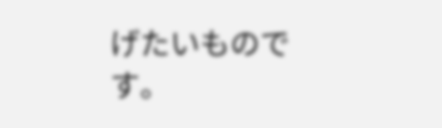げたいものです。